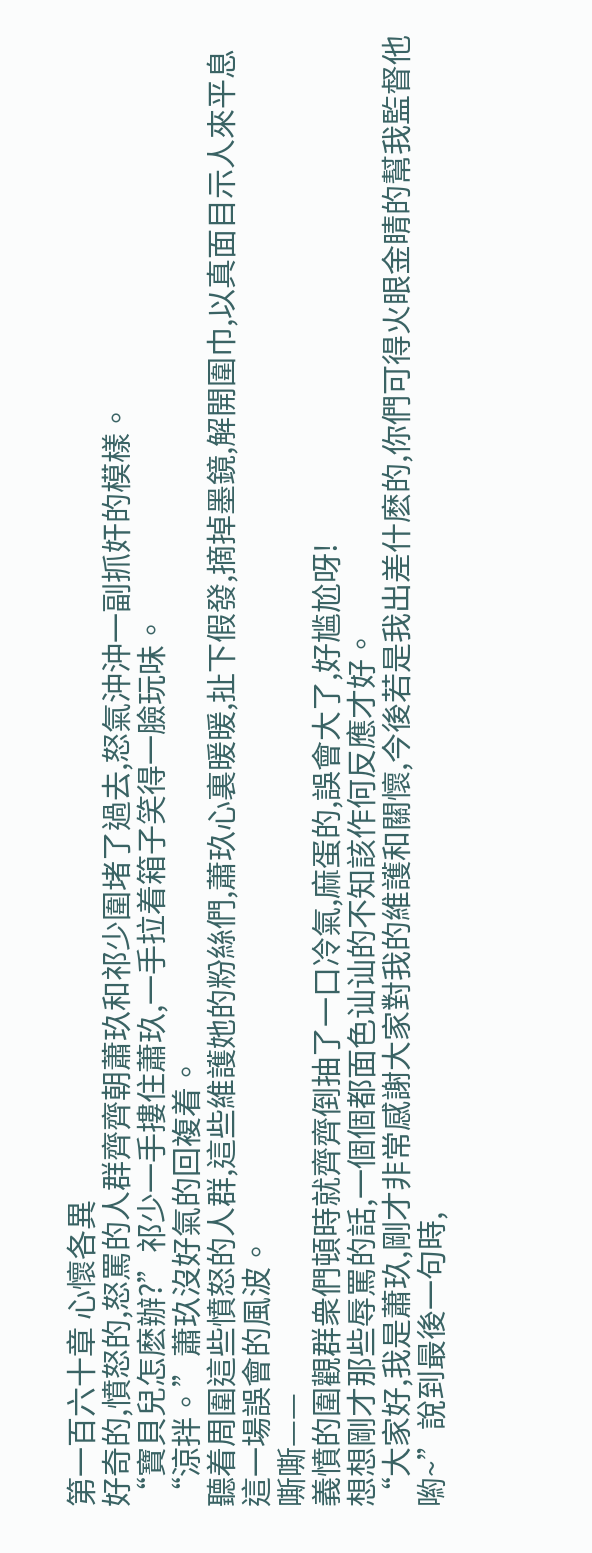第一百六十章 心懷各異
好奇的,憤怒的,怒罵的人群齊齊朝蕭玖和祁少圍堵了過去,怒氣沖沖一副抓奸的模樣。
“寶貝兒怎麽辦?”祁少一手摟住蕭玖,一手拉着箱子笑得一臉玩味。
“涼拌。”蕭玖沒好氣的回複着。
聽着周圍這些憤怒的人群,這些維護她的粉絲們,蕭玖心裏暖暖,扯下假發,摘掉墨鏡,解開圍巾,以真面目示人來平息這一場誤會的風波。
嘶嘶——
義憤的圍觀群衆們頓時就齊齊倒抽了一口冷氣,麻蛋的,誤會大了,好尴尬呀!
想想剛才那些辱罵的話,一個個都面色讪讪的不知該作何反應才好。
“大家好,我是蕭玖,剛才非常感謝大家對我的維護和關懷,今後若是我出差什麽的,你們可得火眼金睛的幫我監督他喲~”說到最後一句時,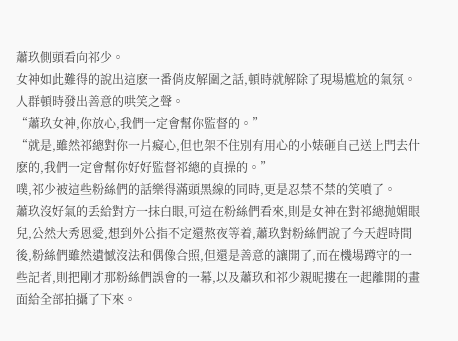蕭玖側頭看向祁少。
女神如此難得的說出這麽一番俏皮解圍之話,頓時就解除了現場尴尬的氣氛。
人群頓時發出善意的哄笑之聲。
“蕭玖女神,你放心,我們一定會幫你監督的。”
“就是,雖然祁總對你一片癡心,但也架不住別有用心的小婊砸自己送上門去什麽的,我們一定會幫你好好監督祁總的貞操的。”
噗,祁少被這些粉絲們的話樂得滿頭黑線的同時,更是忍禁不禁的笑噴了。
蕭玖沒好氣的丢給對方一抹白眼,可這在粉絲們看來,則是女神在對祁總抛媚眼兒,公然大秀恩愛,想到外公指不定還熬夜等着,蕭玖對粉絲們說了今天趕時間後,粉絲們雖然遺憾沒法和偶像合照,但還是善意的讓開了,而在機場蹲守的一些記者,則把剛才那粉絲們誤會的一幕,以及蕭玖和祁少親昵摟在一起離開的畫面給全部拍攝了下來。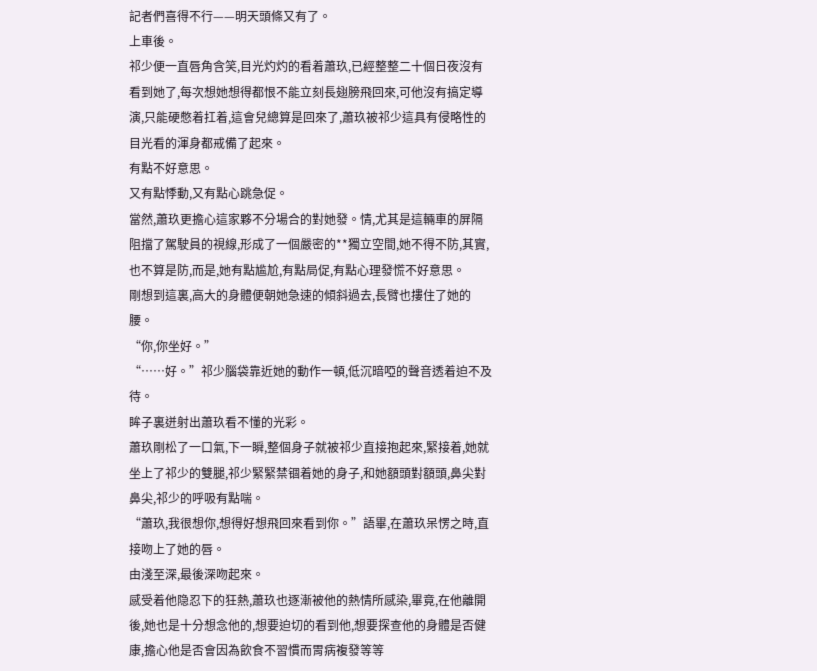記者們喜得不行——明天頭條又有了。
上車後。
祁少便一直唇角含笑,目光灼灼的看着蕭玖,已經整整二十個日夜沒有看到她了,每次想她想得都恨不能立刻長翅膀飛回來,可他沒有搞定導演,只能硬憋着扛着,這會兒總算是回來了,蕭玖被祁少這具有侵略性的目光看的渾身都戒備了起來。
有點不好意思。
又有點悸動,又有點心跳急促。
當然,蕭玖更擔心這家夥不分場合的對她發。情,尤其是這輛車的屏隔阻擋了駕駛員的視線,形成了一個嚴密的**獨立空間,她不得不防,其實,也不算是防,而是,她有點尴尬,有點局促,有點心理發慌不好意思。
剛想到這裏,高大的身體便朝她急速的傾斜過去,長臂也摟住了她的腰。
“你,你坐好。”
“……好。”祁少腦袋靠近她的動作一頓,低沉暗啞的聲音透着迫不及待。
眸子裏迸射出蕭玖看不懂的光彩。
蕭玖剛松了一口氣,下一瞬,整個身子就被祁少直接抱起來,緊接着,她就坐上了祁少的雙腿,祁少緊緊禁锢着她的身子,和她額頭對額頭,鼻尖對鼻尖,祁少的呼吸有點喘。
“蕭玖,我很想你,想得好想飛回來看到你。”語畢,在蕭玖呆愣之時,直接吻上了她的唇。
由淺至深,最後深吻起來。
感受着他隐忍下的狂熱,蕭玖也逐漸被他的熱情所感染,畢竟,在他離開後,她也是十分想念他的,想要迫切的看到他,想要探查他的身體是否健康,擔心他是否會因為飲食不習慣而胃病複發等等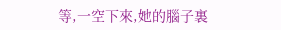等,一空下來,她的腦子裏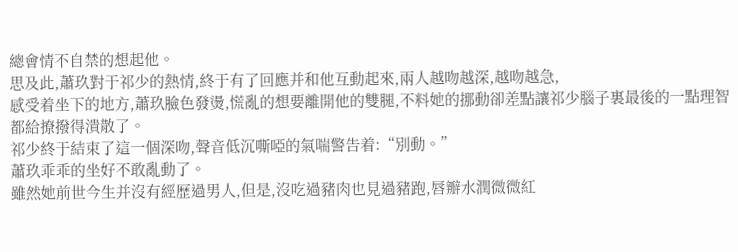總會情不自禁的想起他。
思及此,蕭玖對于祁少的熱情,終于有了回應并和他互動起來,兩人越吻越深,越吻越急,
感受着坐下的地方,蕭玖臉色發燙,慌亂的想要離開他的雙腿,不料她的挪動卻差點讓祁少腦子裏最後的一點理智都給撩撥得潰散了。
祁少終于結束了這一個深吻,聲音低沉嘶啞的氣喘警告着:“別動。”
蕭玖乖乖的坐好不敢亂動了。
雖然她前世今生并沒有經歷過男人,但是,沒吃過豬肉也見過豬跑,唇瓣水潤微微紅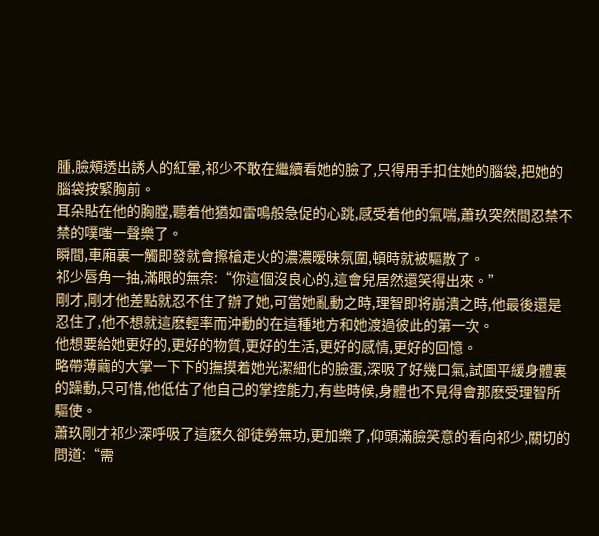腫,臉頰透出誘人的紅暈,祁少不敢在繼續看她的臉了,只得用手扣住她的腦袋,把她的腦袋按緊胸前。
耳朵貼在他的胸膛,聽着他猶如雷鳴般急促的心跳,感受着他的氣喘,蕭玖突然間忍禁不禁的噗嗤一聲樂了。
瞬間,車廂裏一觸即發就會擦槍走火的濃濃暧昧氛圍,頓時就被驅散了。
祁少唇角一抽,滿眼的無奈:“你這個沒良心的,這會兒居然還笑得出來。”
剛才,剛才他差點就忍不住了辦了她,可當她亂動之時,理智即将崩潰之時,他最後還是忍住了,他不想就這麽輕率而沖動的在這種地方和她渡過彼此的第一次。
他想要給她更好的,更好的物質,更好的生活,更好的感情,更好的回憶。
略帶薄繭的大掌一下下的撫摸着她光潔細化的臉蛋,深吸了好幾口氣,試圖平緩身體裏的躁動,只可惜,他低估了他自己的掌控能力,有些時候,身體也不見得會那麽受理智所驅使。
蕭玖剛才祁少深呼吸了這麽久卻徒勞無功,更加樂了,仰頭滿臉笑意的看向祁少,關切的問道:“需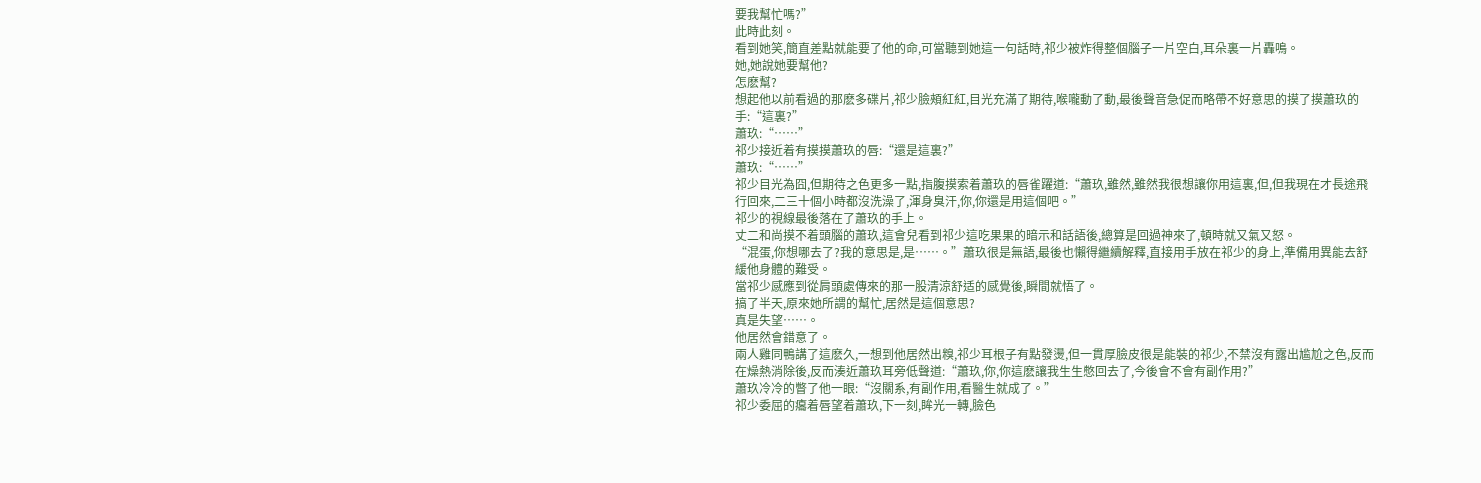要我幫忙嗎?”
此時此刻。
看到她笑,簡直差點就能要了他的命,可當聽到她這一句話時,祁少被炸得整個腦子一片空白,耳朵裏一片轟鳴。
她,她說她要幫他?
怎麽幫?
想起他以前看過的那麽多碟片,祁少臉頰紅紅,目光充滿了期待,喉嚨動了動,最後聲音急促而略帶不好意思的摸了摸蕭玖的手:“這裏?”
蕭玖:“……”
祁少接近着有摸摸蕭玖的唇:“還是這裏?”
蕭玖:“……”
祁少目光為囧,但期待之色更多一點,指腹摸索着蕭玖的唇雀躍道:“蕭玖,雖然,雖然我很想讓你用這裏,但,但我現在才長途飛行回來,二三十個小時都沒洗澡了,渾身臭汗,你,你還是用這個吧。”
祁少的視線最後落在了蕭玖的手上。
丈二和尚摸不着頭腦的蕭玖,這會兒看到祁少這吃果果的暗示和話語後,總算是回過神來了,頓時就又氣又怒。
“混蛋,你想哪去了?我的意思是,是……。”蕭玖很是無語,最後也懶得繼續解釋,直接用手放在祁少的身上,準備用異能去舒緩他身體的難受。
當祁少感應到從肩頭處傳來的那一股清涼舒适的感覺後,瞬間就悟了。
搞了半天,原來她所謂的幫忙,居然是這個意思?
真是失望……。
他居然會錯意了。
兩人雞同鴨講了這麽久,一想到他居然出糗,祁少耳根子有點發燙,但一貫厚臉皮很是能裝的祁少,不禁沒有露出尴尬之色,反而在燥熱消除後,反而湊近蕭玖耳旁低聲道:“蕭玖,你,你這麽讓我生生憋回去了,今後會不會有副作用?”
蕭玖冷冷的瞥了他一眼:“沒關系,有副作用,看醫生就成了。”
祁少委屈的癟着唇望着蕭玖,下一刻,眸光一轉,臉色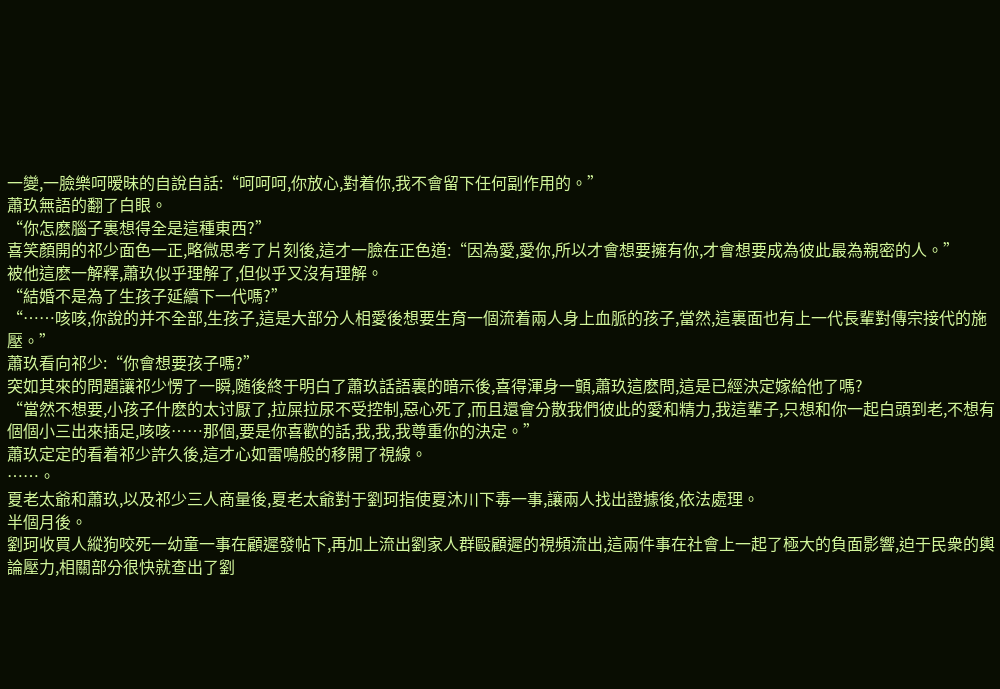一變,一臉樂呵暧昧的自說自話:“呵呵呵,你放心,對着你,我不會留下任何副作用的。”
蕭玖無語的翻了白眼。
“你怎麽腦子裏想得全是這種東西?”
喜笑顏開的祁少面色一正,略微思考了片刻後,這才一臉在正色道:“因為愛,愛你,所以才會想要擁有你,才會想要成為彼此最為親密的人。”
被他這麽一解釋,蕭玖似乎理解了,但似乎又沒有理解。
“結婚不是為了生孩子延續下一代嗎?”
“……咳咳,你說的并不全部,生孩子,這是大部分人相愛後想要生育一個流着兩人身上血脈的孩子,當然,這裏面也有上一代長輩對傳宗接代的施壓。”
蕭玖看向祁少:“你會想要孩子嗎?”
突如其來的問題讓祁少愣了一瞬,随後終于明白了蕭玖話語裏的暗示後,喜得渾身一顫,蕭玖這麽問,這是已經決定嫁給他了嗎?
“當然不想要,小孩子什麽的太讨厭了,拉屎拉尿不受控制,惡心死了,而且還會分散我們彼此的愛和精力,我這輩子,只想和你一起白頭到老,不想有個個小三出來插足,咳咳……那個,要是你喜歡的話,我,我,我尊重你的決定。”
蕭玖定定的看着祁少許久後,這才心如雷鳴般的移開了視線。
……。
夏老太爺和蕭玖,以及祁少三人商量後,夏老太爺對于劉珂指使夏沐川下毒一事,讓兩人找出證據後,依法處理。
半個月後。
劉珂收買人縱狗咬死一幼童一事在顧遲發帖下,再加上流出劉家人群毆顧遲的視頻流出,這兩件事在社會上一起了極大的負面影響,迫于民衆的輿論壓力,相關部分很快就查出了劉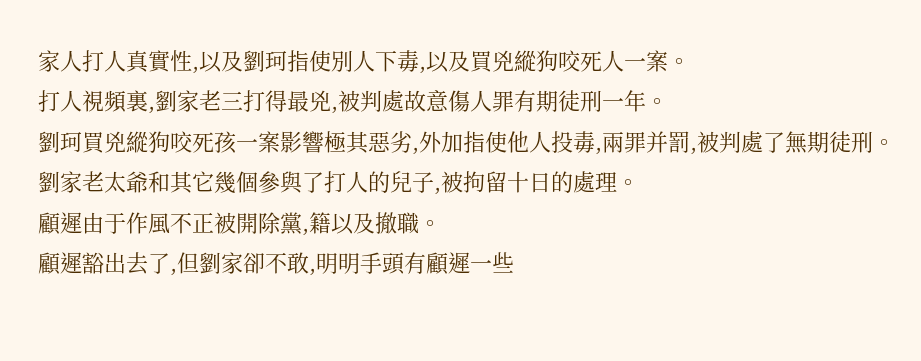家人打人真實性,以及劉珂指使別人下毒,以及買兇縱狗咬死人一案。
打人視頻裏,劉家老三打得最兇,被判處故意傷人罪有期徒刑一年。
劉珂買兇縱狗咬死孩一案影響極其惡劣,外加指使他人投毒,兩罪并罰,被判處了無期徒刑。
劉家老太爺和其它幾個參與了打人的兒子,被拘留十日的處理。
顧遲由于作風不正被開除黨,籍以及撤職。
顧遲豁出去了,但劉家卻不敢,明明手頭有顧遲一些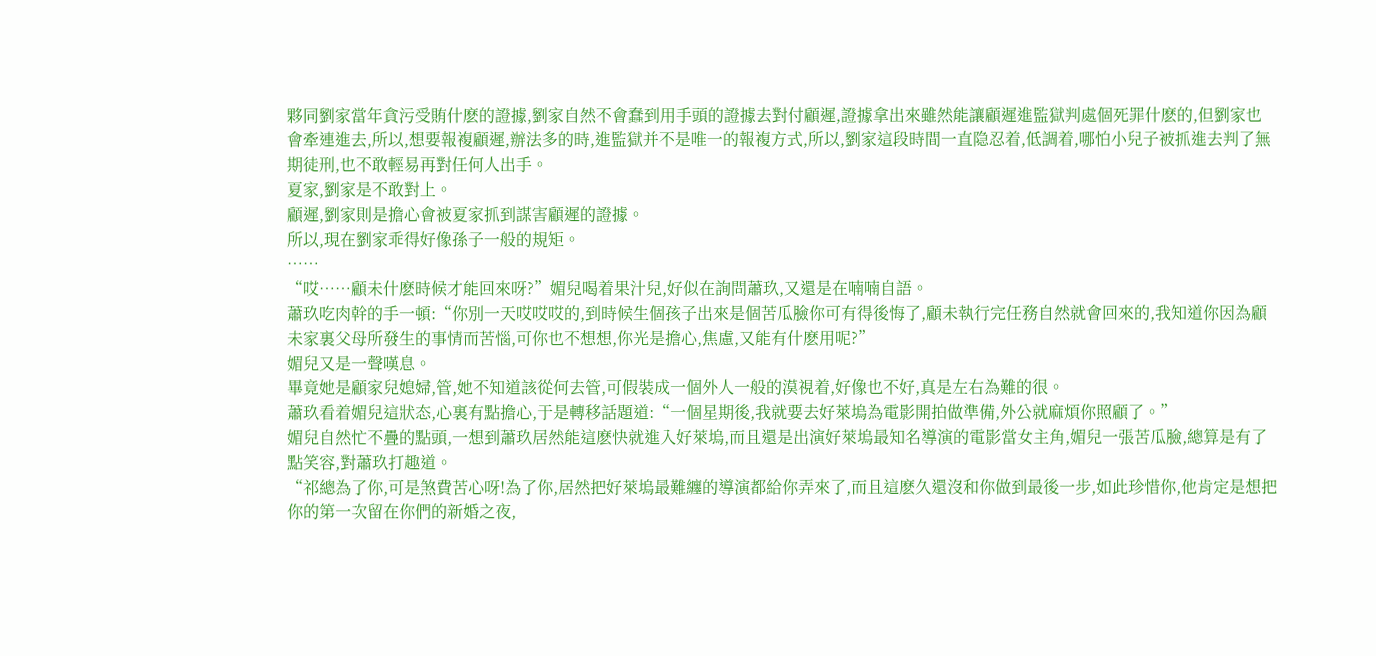夥同劉家當年貪污受賄什麽的證據,劉家自然不會蠢到用手頭的證據去對付顧遲,證據拿出來雖然能讓顧遲進監獄判處個死罪什麽的,但劉家也會牽連進去,所以,想要報複顧遲,辦法多的時,進監獄并不是唯一的報複方式,所以,劉家這段時間一直隐忍着,低調着,哪怕小兒子被抓進去判了無期徒刑,也不敢輕易再對任何人出手。
夏家,劉家是不敢對上。
顧遲,劉家則是擔心會被夏家抓到謀害顧遲的證據。
所以,現在劉家乖得好像孫子一般的規矩。
……
“哎……顧未什麽時候才能回來呀?”媚兒喝着果汁兒,好似在詢問蕭玖,又還是在喃喃自語。
蕭玖吃肉幹的手一頓:“你別一天哎哎哎的,到時候生個孩子出來是個苦瓜臉你可有得後悔了,顧未執行完任務自然就會回來的,我知道你因為顧未家裏父母所發生的事情而苦惱,可你也不想想,你光是擔心,焦慮,又能有什麽用呢?”
媚兒又是一聲嘆息。
畢竟她是顧家兒媳婦,管,她不知道該從何去管,可假裝成一個外人一般的漠視着,好像也不好,真是左右為難的很。
蕭玖看着媚兒這狀态,心裏有點擔心,于是轉移話題道:“一個星期後,我就要去好萊塢為電影開拍做準備,外公就麻煩你照顧了。”
媚兒自然忙不疊的點頭,一想到蕭玖居然能這麽快就進入好萊塢,而且還是出演好萊塢最知名導演的電影當女主角,媚兒一張苦瓜臉,總算是有了點笑容,對蕭玖打趣道。
“祁總為了你,可是煞費苦心呀!為了你,居然把好萊塢最難纏的導演都給你弄來了,而且這麽久還沒和你做到最後一步,如此珍惜你,他肯定是想把你的第一次留在你們的新婚之夜,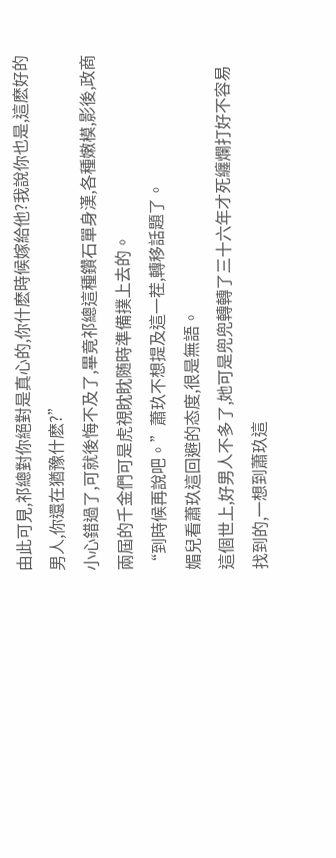由此可見,祁總對你絕對是真心的,你什麽時候嫁給他?我說你也是,這麽好的男人,你還在猶豫什麽?”
小心錯過了,可就後悔不及了,畢竟祁總這種鑽石單身漢,各種嫩模,影後,政商兩屆的千金們可是虎視眈眈随時準備撲上去的。
“到時候再說吧。”蕭玖不想提及這一茬,轉移話題了。
媚兒看蕭玖這回避的态度,很是無語。
這個世上,好男人不多了,她可是兜兜轉轉了三十六年才死纏爛打好不容易找到的,一想到蕭玖這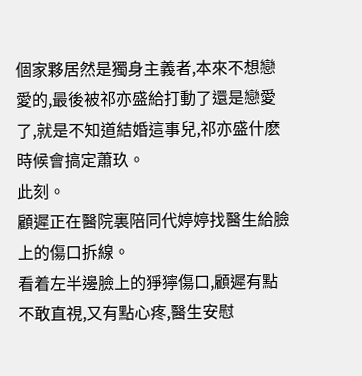個家夥居然是獨身主義者,本來不想戀愛的,最後被祁亦盛給打動了還是戀愛了,就是不知道結婚這事兒,祁亦盛什麽時候會搞定蕭玖。
此刻。
顧遲正在醫院裏陪同代婷婷找醫生給臉上的傷口拆線。
看着左半邊臉上的猙獰傷口,顧遲有點不敢直視,又有點心疼,醫生安慰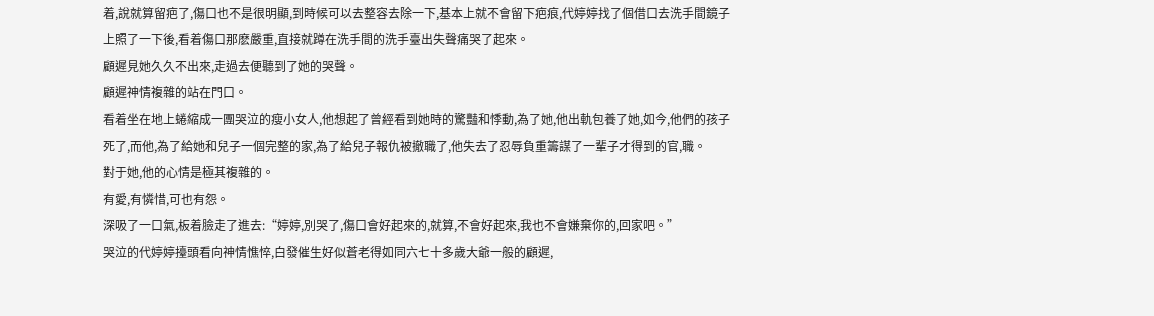着,說就算留疤了,傷口也不是很明顯,到時候可以去整容去除一下,基本上就不會留下疤痕,代婷婷找了個借口去洗手間鏡子上照了一下後,看着傷口那麽嚴重,直接就蹲在洗手間的洗手臺出失聲痛哭了起來。
顧遲見她久久不出來,走過去便聽到了她的哭聲。
顧遲神情複雜的站在門口。
看着坐在地上蜷縮成一團哭泣的瘦小女人,他想起了曾經看到她時的驚豔和悸動,為了她,他出軌包養了她,如今,他們的孩子死了,而他,為了給她和兒子一個完整的家,為了給兒子報仇被撤職了,他失去了忍辱負重籌謀了一輩子才得到的官,職。
對于她,他的心情是極其複雜的。
有愛,有憐惜,可也有怨。
深吸了一口氣,板着臉走了進去:“婷婷,別哭了,傷口會好起來的,就算,不會好起來,我也不會嫌棄你的,回家吧。”
哭泣的代婷婷擡頭看向神情憔悴,白發催生好似蒼老得如同六七十多歲大爺一般的顧遲,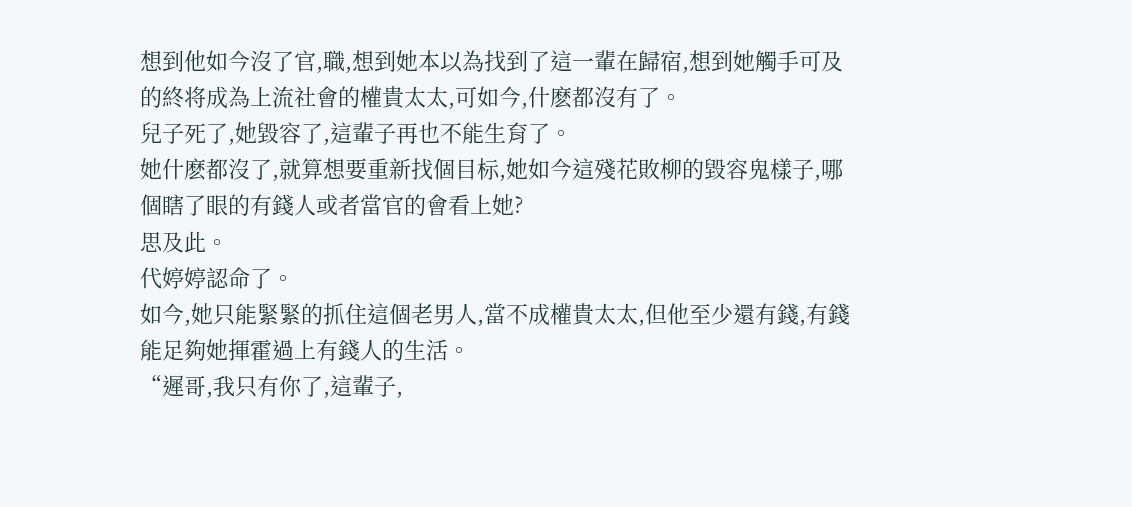想到他如今沒了官,職,想到她本以為找到了這一輩在歸宿,想到她觸手可及的終将成為上流社會的權貴太太,可如今,什麽都沒有了。
兒子死了,她毀容了,這輩子再也不能生育了。
她什麽都沒了,就算想要重新找個目标,她如今這殘花敗柳的毀容鬼樣子,哪個瞎了眼的有錢人或者當官的會看上她?
思及此。
代婷婷認命了。
如今,她只能緊緊的抓住這個老男人,當不成權貴太太,但他至少還有錢,有錢能足夠她揮霍過上有錢人的生活。
“遲哥,我只有你了,這輩子,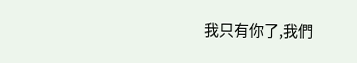我只有你了,我們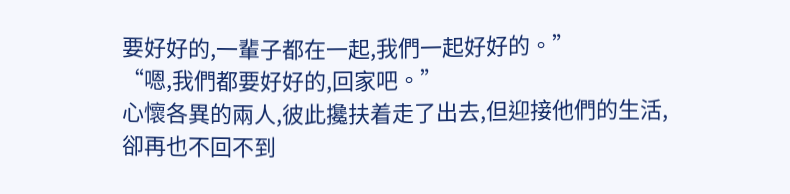要好好的,一輩子都在一起,我們一起好好的。”
“嗯,我們都要好好的,回家吧。”
心懷各異的兩人,彼此攙扶着走了出去,但迎接他們的生活,卻再也不回不到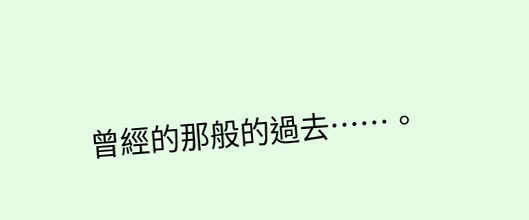曾經的那般的過去……。